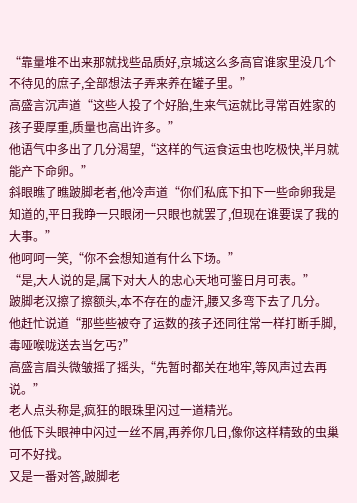“靠量堆不出来那就找些品质好,京城这么多高官谁家里没几个不待见的庶子,全部想法子弄来养在罐子里。”
高盛言沉声道“这些人投了个好胎,生来气运就比寻常百姓家的孩子要厚重,质量也高出许多。”
他语气中多出了几分渴望,“这样的气运食运虫也吃极快,半月就能产下命卵。”
斜眼瞧了瞧跛脚老者,他冷声道“你们私底下扣下一些命卵我是知道的,平日我睁一只眼闭一只眼也就罢了,但现在谁要误了我的大事。”
他呵呵一笑,“你不会想知道有什么下场。”
“是,大人说的是,属下对大人的忠心天地可鉴日月可表。”
跛脚老汉擦了擦额头,本不存在的虚汗,腰又多弯下去了几分。
他赶忙说道“那些些被夺了运数的孩子还同往常一样打断手脚,毒哑喉咙送去当乞丐?”
高盛言眉头微皱摇了摇头,“先暂时都关在地牢,等风声过去再说。”
老人点头称是,疯狂的眼珠里闪过一道精光。
他低下头眼神中闪过一丝不屑,再养你几日,像你这样精致的虫巢可不好找。
又是一番对答,跛脚老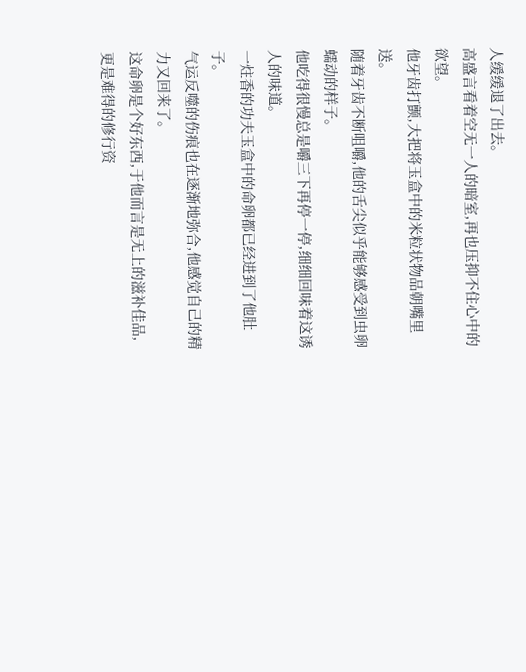人缓缓退了出去。
高盛言看着空无一人的暗室,再也压抑不住心中的欲望。
他牙齿打颤,大把将玉盒中的米粒状物品朝嘴里送。
随着牙齿不断咀嚼,他的舌尖似乎能够感受到虫卵蠕动的样子。
他吃得很慢总是嚼三下再停一停,细细回味着这诱人的味道。
一炷香的功夫玉盒中的命卵都已经进到了他肚子。
气运反噬的伤痕也在逐渐地弥合,他感觉自己的精力又回来了。
这命卵是个好东西,于他而言是无上的滋补佳品,更是难得的修行资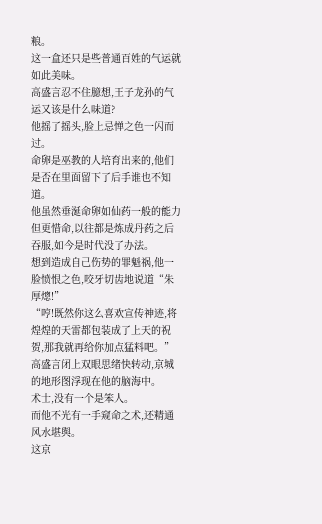粮。
这一盒还只是些普通百姓的气运就如此美味。
高盛言忍不住臆想,王子龙孙的气运又该是什么味道?
他摇了摇头,脸上忌惮之色一闪而过。
命卵是巫教的人培育出来的,他们是否在里面留下了后手谁也不知道。
他虽然垂涎命卵如仙药一般的能力但更惜命,以往都是炼成丹药之后吞服,如今是时代没了办法。
想到造成自己伤势的罪魁祸,他一脸愤恨之色,咬牙切齿地说道“朱厚熜!”
“哼!既然你这么喜欢宣传神迹,将煌煌的天雷都包装成了上天的祝贺,那我就再给你加点猛料吧。”
高盛言闭上双眼思绪快转动,京城的地形图浮现在他的脑海中。
术士,没有一个是笨人。
而他不光有一手窥命之术,还精通风水堪舆。
这京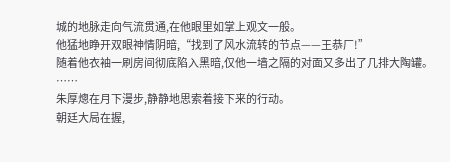城的地脉走向气流贯通,在他眼里如掌上观文一般。
他猛地睁开双眼神情阴暗,“找到了风水流转的节点——王恭厂!”
随着他衣袖一刷房间彻底陷入黑暗,仅他一墙之隔的对面又多出了几排大陶罐。
……
朱厚熜在月下漫步,静静地思索着接下来的行动。
朝廷大局在握,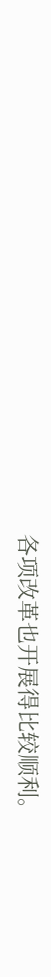各项改革也开展得比较顺利。